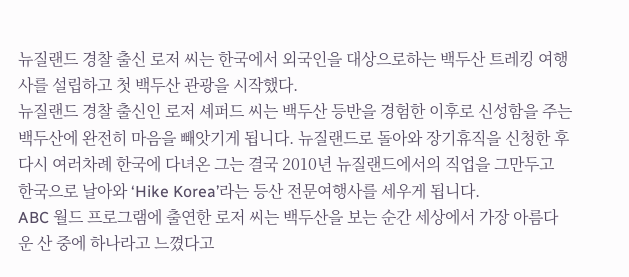뉴질랜드 경찰 출신 로저 씨는 한국에서 외국인을 대상으로하는 백두산 트레킹 여행사를 설립하고 첫 백두산 관광을 시작했다.
뉴질랜드 경찰 출신인 로저 셰퍼드 씨는 백두산 등반을 경험한 이후로 신성함을 주는 백두산에 완전히 마음을 빼앗기게 됩니다. 뉴질랜드로 돌아와 장기휴직을 신청한 후 다시 여러차례 한국에 다녀온 그는 결국 2010년 뉴질랜드에서의 직업을 그만두고 한국으로 날아와 ‘Hike Korea’라는 등산 전문여행사를 세우게 됩니다.
ABC 월드 프로그램에 출연한 로저 씨는 백두산을 보는 순간 세상에서 가장 아름다운 산 중에 하나라고 느꼈다고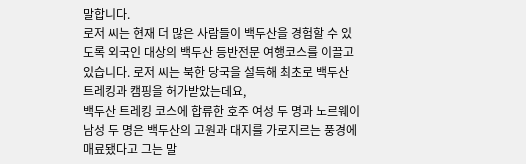말합니다.
로저 씨는 현재 더 많은 사람들이 백두산을 경험할 수 있도록 외국인 대상의 백두산 등반전문 여행코스를 이끌고 있습니다. 로저 씨는 북한 당국을 설득해 최초로 백두산 트레킹과 캠핑을 허가받았는데요,
백두산 트레킹 코스에 합류한 호주 여성 두 명과 노르웨이 남성 두 명은 백두산의 고원과 대지를 가로지르는 풍경에 매료됐다고 그는 말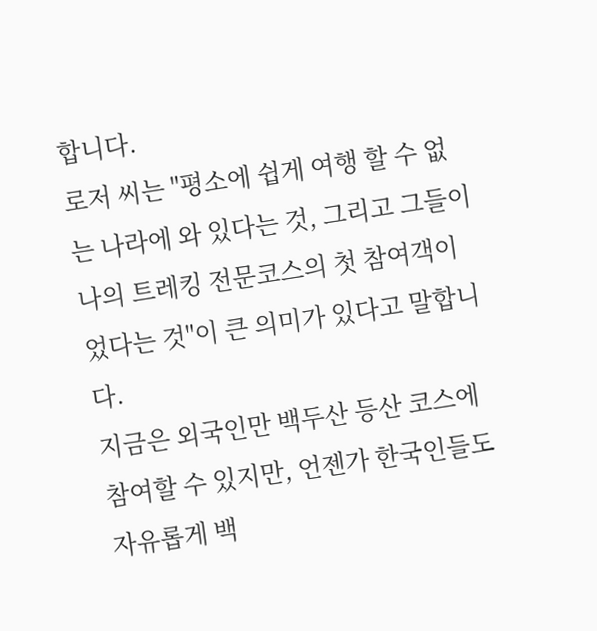합니다.
로저 씨는 "평소에 쉽게 여행 할 수 없는 나라에 와 있다는 것, 그리고 그들이 나의 트레킹 전문코스의 첫 참여객이었다는 것"이 큰 의미가 있다고 말합니다.
지금은 외국인만 백두산 등산 코스에 참여할 수 있지만, 언젠가 한국인들도 자유롭게 백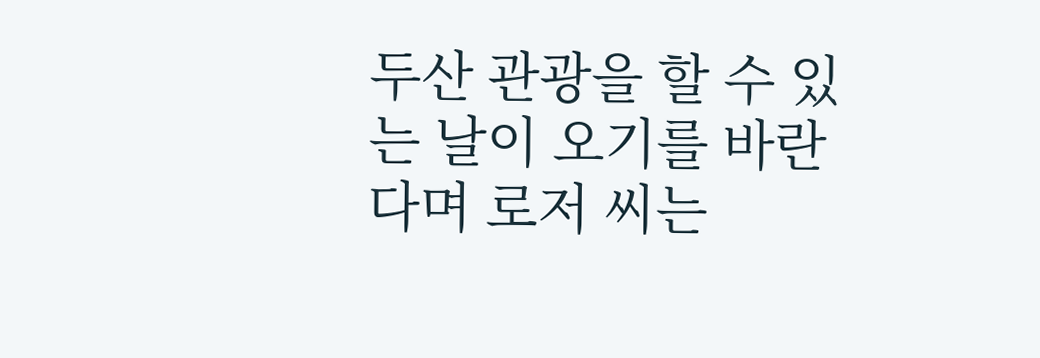두산 관광을 할 수 있는 날이 오기를 바란다며 로저 씨는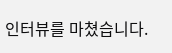인터뷰를 마쳤습니다.